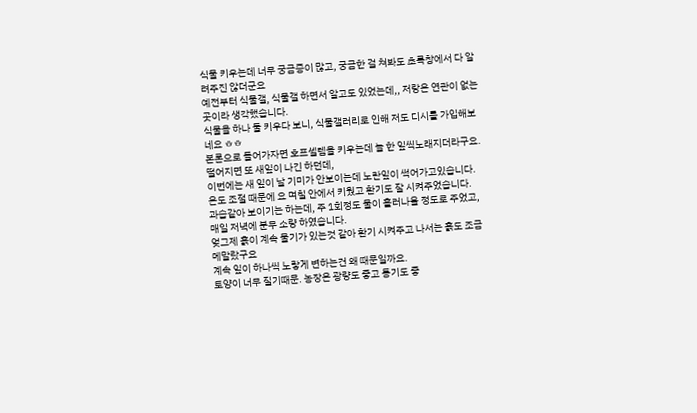식물 키우는데 너무 궁금증이 많고, 궁금한 걸 쳐봐도 초록창에서 다 알려주진 않더군요
예전부터 식물갤, 식물갤 하면서 알고도 있었는데,, 저랑은 연관이 없는 곳이라 생각했습니다.
식물을 하나 둘 키우다 보니, 식물갤러리로 인해 저도 디시를 가입해보네요 ㅎㅎ
본론으로 들어가자면 호프셀렘을 키우는데 늘 한 잎씩노래지더라구요.
떨어지면 또 새잎이 나긴 하던데,
이번에는 새 잎이 날 기미가 안보이는데 노란잎이 썩어가고있습니다.
온도 조절 때문에 요 며칠 안에서 키웠고 환기도 잘 시켜주었습니다.
과습같아 보이기는 하는데, 주 1회정도 물이 흘러나올 정도로 주었고, 매일 저녁에 분무 소량 하였습니다.
엊그제 흙이 계속 물기가 있는것 같아 환기 시켜주고 나서는 흙도 조금 메말랐구요
계속 잎이 하나씩 노랗게 변하는건 왜 때문일까요.
토양이 너무 질기때문. 농장은 광량도 좋고 통기도 좋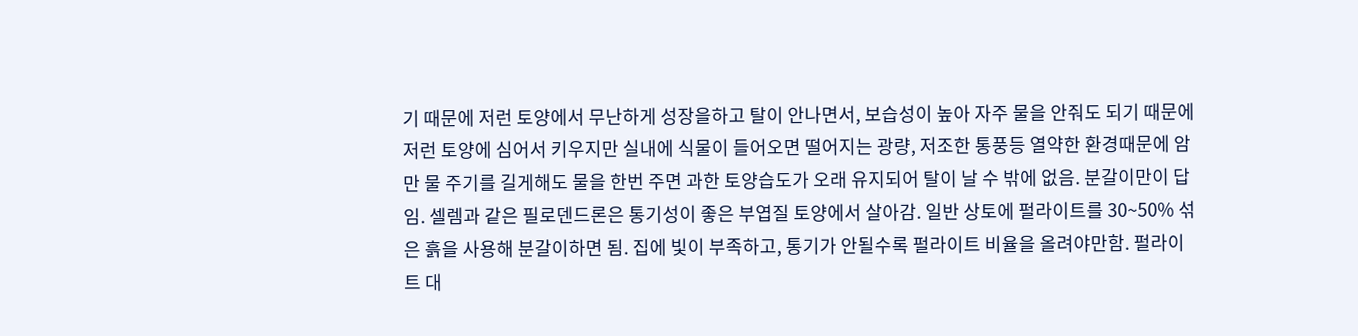기 때문에 저런 토양에서 무난하게 성장을하고 탈이 안나면서, 보습성이 높아 자주 물을 안줘도 되기 때문에 저런 토양에 심어서 키우지만 실내에 식물이 들어오면 떨어지는 광량, 저조한 통풍등 열약한 환경때문에 암만 물 주기를 길게해도 물을 한번 주면 과한 토양습도가 오래 유지되어 탈이 날 수 밖에 없음. 분갈이만이 답임. 셀렘과 같은 필로덴드론은 통기성이 좋은 부엽질 토양에서 살아감. 일반 상토에 펄라이트를 30~50% 섞은 흙을 사용해 분갈이하면 됨. 집에 빛이 부족하고, 통기가 안될수록 펄라이트 비율을 올려야만함. 펄라이트 대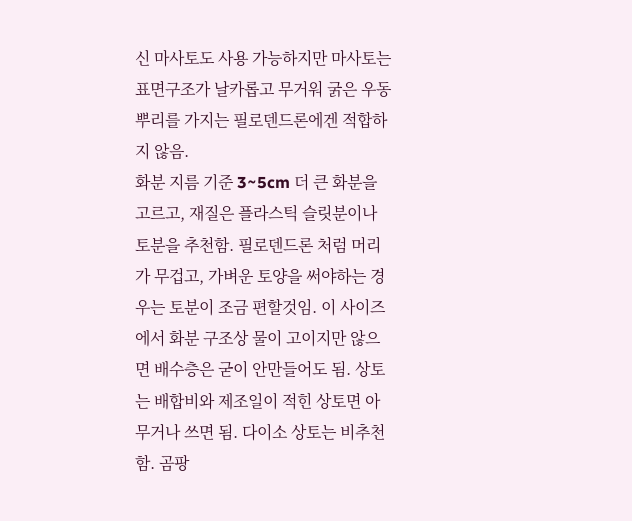신 마사토도 사용 가능하지만 마사토는 표면구조가 날카롭고 무거워 굵은 우동뿌리를 가지는 필로덴드론에겐 적합하지 않음.
화분 지름 기준 3~5cm 더 큰 화분을 고르고, 재질은 플라스틱 슬릿분이나 토분을 추천함. 필로덴드론 처럼 머리가 무겁고, 가벼운 토양을 써야하는 경우는 토분이 조금 편할것임. 이 사이즈에서 화분 구조상 물이 고이지만 않으면 배수층은 굳이 안만들어도 됨. 상토는 배합비와 제조일이 적힌 상토면 아무거나 쓰면 됨. 다이소 상토는 비추천함. 곰팡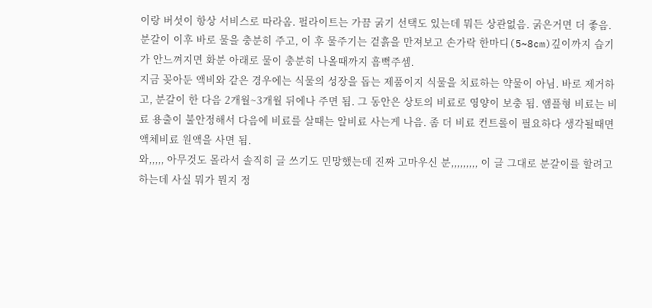이랑 버섯이 항상 서비스로 따라옴. 펄라이트는 가끔 굵기 선택도 있는데 뭐든 상관없음. 굵은거면 더 좋음. 분갈이 이후 바로 물을 충분히 주고, 이 후 물주기는 겉흙을 만져보고 손가락 한마디(5~8cm)깊이까지 습기가 안느껴지면 화분 아래로 물이 충분히 나올때까지 흠뻑주셈.
지금 꽂아둔 액비와 같은 경우에는 식물의 성장을 돕는 제품이지 식물을 치료하는 약물이 아님. 바로 제거하고, 분갈이 한 다음 2개월~3개월 뒤에나 주면 됨. 그 동안은 상토의 비료로 영양이 보충 됨. 앰플형 비료는 비료 용출이 불안정해서 다음에 비료를 살때는 알비료 사는게 나음. 좀 더 비료 컨트롤이 필요하다 생각될때면 액체비료 원액을 사면 됨.
와,,,,, 아무것도 몰라서 솔직히 글 쓰기도 민망했는데 진짜 고마우신 분,,,,,,,,, 이 글 그대로 분갈이를 할려고하는데 사실 뭐가 뭔지 정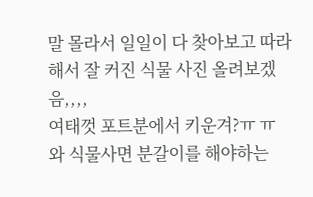말 몰라서 일일이 다 찾아보고 따라해서 잘 커진 식물 사진 올려보겠음,,,,
여태껏 포트분에서 키운겨?ㅠ ㅠ
와 식물사면 분갈이를 해야하는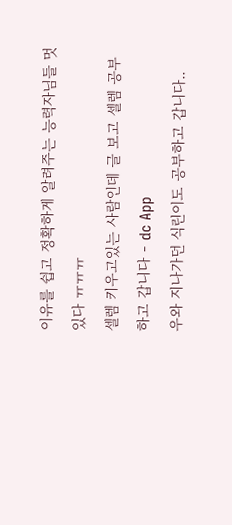이유를 쉽고 정확하게 알려주는 능력자님들 멋있다 ㅠㅠㅠ
셀렘 키우고있는 사람인데 글 보고 셀렘 공부하고 갑니다 - dc App
우와 지나가던 식린이도 공부하고 갑니다..